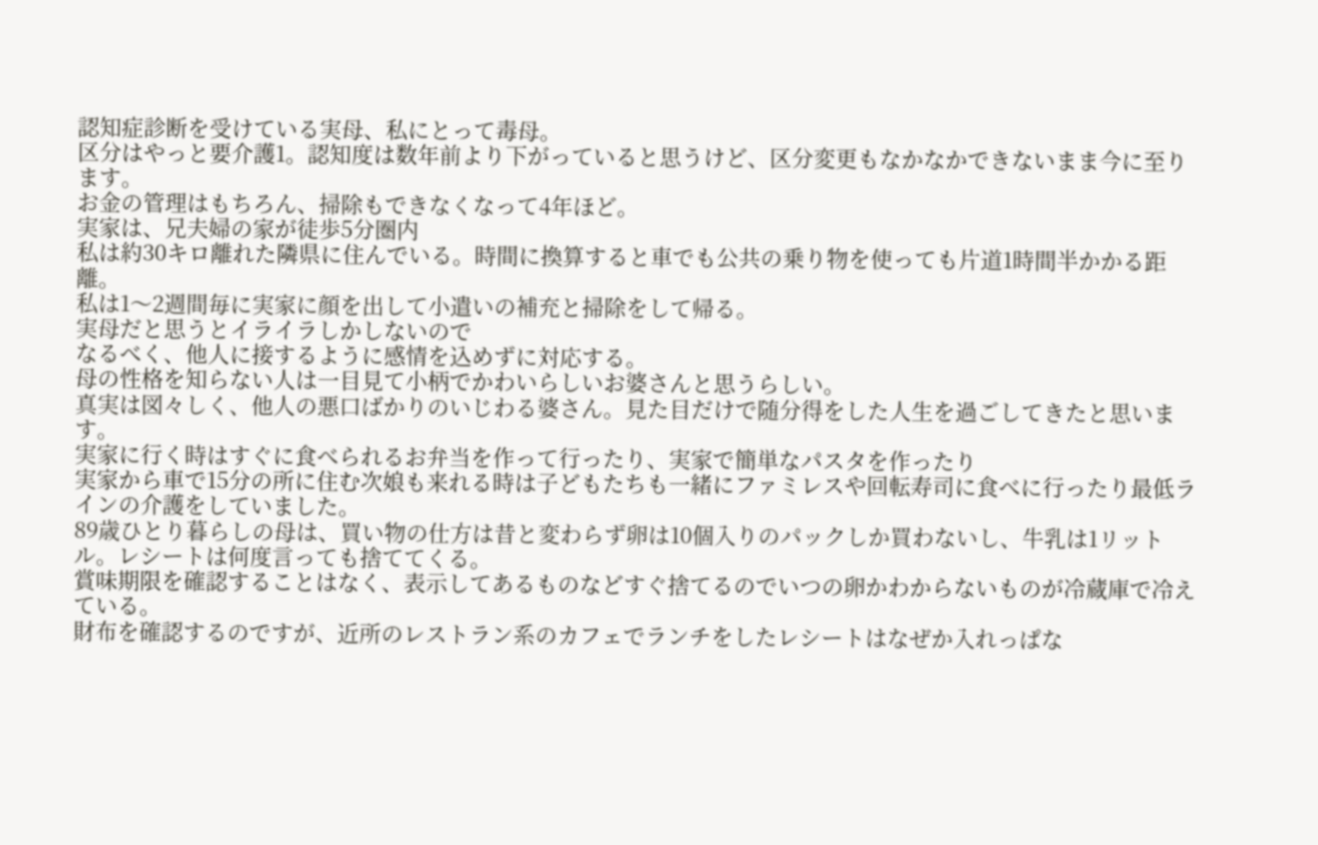認知症診断を受けている実母、私にとって毒母。
区分はやっと要介護1。認知度は数年前より下がっていると思うけど、区分変更もなかなかできないまま今に至ります。
お金の管理はもちろん、掃除もできなくなって4年ほど。
実家は、兄夫婦の家が徒歩5分圏内
私は約30キロ離れた隣県に住んでいる。時間に換算すると車でも公共の乗り物を使っても片道1時間半かかる距離。
私は1〜2週間毎に実家に顔を出して小遣いの補充と掃除をして帰る。
実母だと思うとイライラしかしないので
なるべく、他人に接するように感情を込めずに対応する。
母の性格を知らない人は一目見て小柄でかわいらしいお婆さんと思うらしい。
真実は図々しく、他人の悪口ばかりのいじわる婆さん。見た目だけで随分得をした人生を過ごしてきたと思います。
実家に行く時はすぐに食べられるお弁当を作って行ったり、実家で簡単なパスタを作ったり
実家から車で15分の所に住む次娘も来れる時は子どもたちも一緒にファミレスや回転寿司に食べに行ったり最低ラインの介護をしていました。
89歳ひとり暮らしの母は、買い物の仕方は昔と変わらず卵は10個入りのパックしか買わないし、牛乳は1リットル。レシートは何度言っても捨ててくる。
賞味期限を確認することはなく、表示してあるものなどすぐ捨てるのでいつの卵かわからないものが冷蔵庫で冷えている。
財布を確認するのですが、近所のレストラン系のカフェでランチをしたレシートはなぜか入れっぱな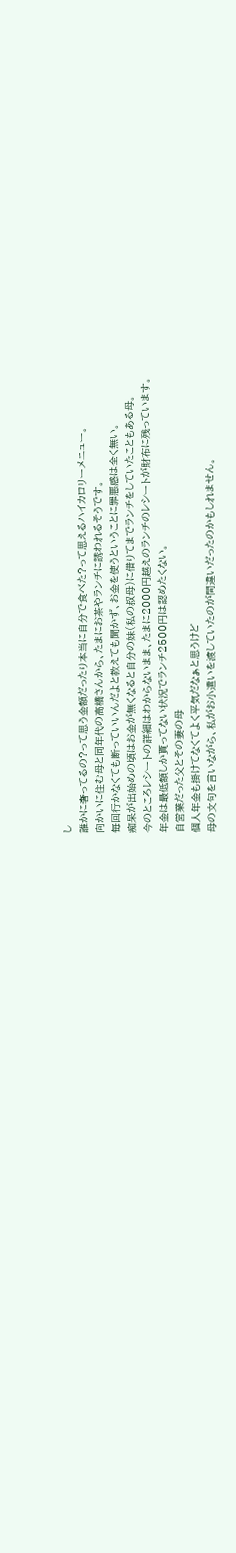し
誰かに奢ってるの?って思う金額だったり本当に自分で食べた?って思えるハイカロリーメニュー。
向かいに住む母と同年代の高橋さんから、たまにお茶やランチに誘われるそうです。
毎回行かなくても断っていいんだよと教えても聞かず、お金を使うということに罪悪感は全く無い。
痴呆が出始めの頃はお金が無くなると自分の妹(私の叔母)に借りてまでランチをしていたこともある母。
今のところレシートの詳細はわからないまま、たまに2000円越えのランチのレシートが財布に残っています。
年金は最低額しか貰ってない状況でランチ2500円は認めたくない。
自営業だった父とその妻の母
個人年金も掛けてなくてよく平気だなぁと思うけど
母の文句を言いながら、私がお小遣いを渡していたのが間違いだったのかもしれません。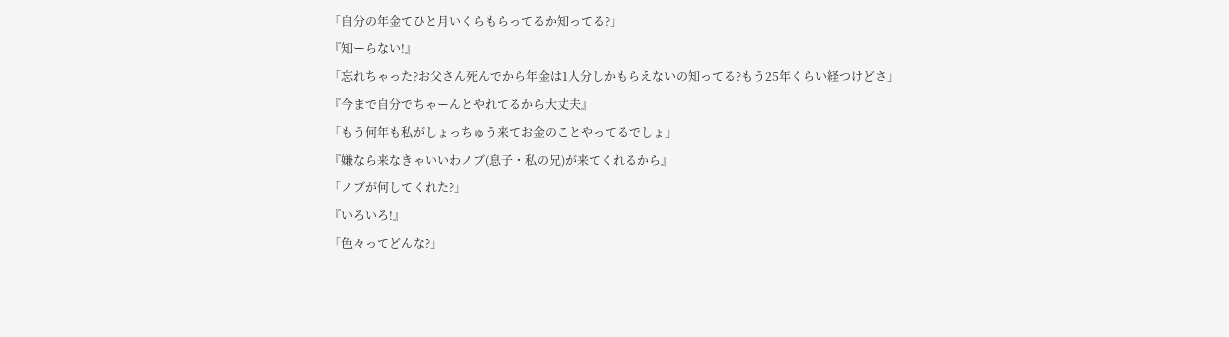「自分の年金てひと月いくらもらってるか知ってる?」
『知ーらない!』
「忘れちゃった?お父さん死んでから年金は1人分しかもらえないの知ってる?もう25年くらい経つけどさ」
『今まで自分でちゃーんとやれてるから大丈夫』
「もう何年も私がしょっちゅう来てお金のことやってるでしょ」
『嫌なら来なきゃいいわノブ(息子・私の兄)が来てくれるから』
「ノブが何してくれた?」
『いろいろ!』
「色々ってどんな?」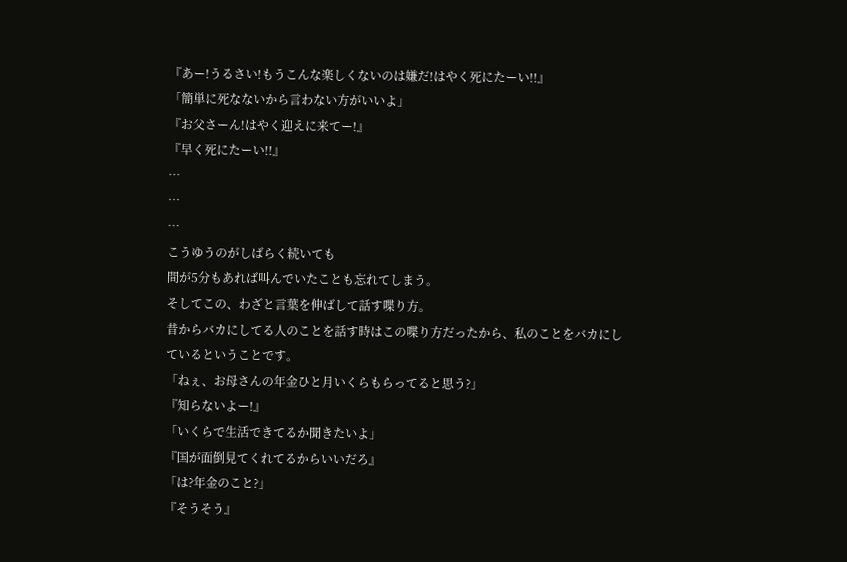『あー!うるさい!もうこんな楽しくないのは嫌だ!はやく死にたーい!!』
「簡単に死なないから言わない方がいいよ」
『お父さーん!はやく迎えに来てー!』
『早く死にたーい!!』
…
…
…
こうゆうのがしばらく続いても
間が5分もあれば叫んでいたことも忘れてしまう。
そしてこの、わざと言葉を伸ばして話す喋り方。
昔からバカにしてる人のことを話す時はこの喋り方だったから、私のことをバカにしているということです。
「ねぇ、お母さんの年金ひと月いくらもらってると思う?」
『知らないよー!』
「いくらで生活できてるか聞きたいよ」
『国が面倒見てくれてるからいいだろ』
「は?年金のこと?」
『そうそう』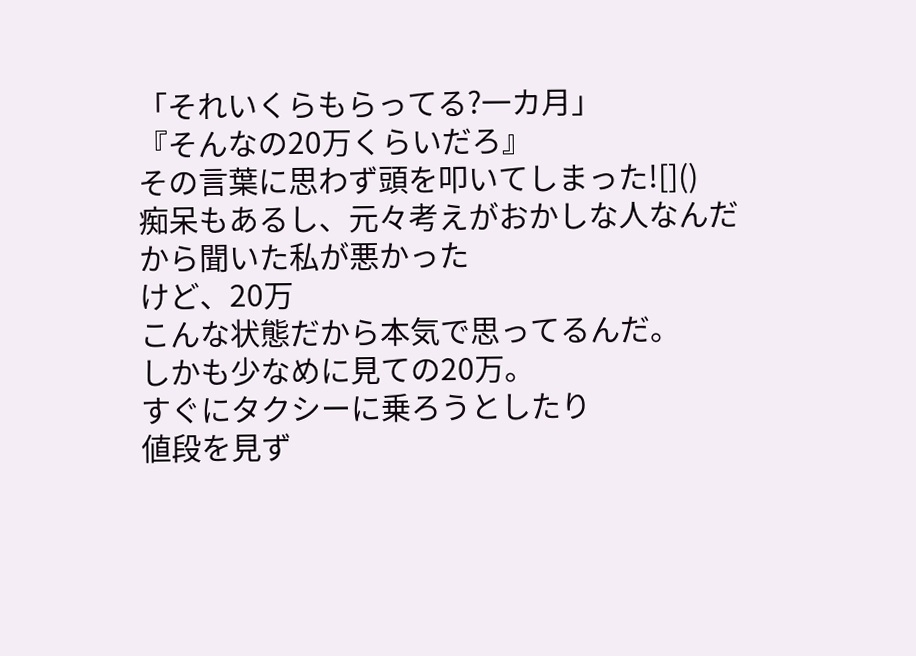「それいくらもらってる?一カ月」
『そんなの20万くらいだろ』
その言葉に思わず頭を叩いてしまった![]()
痴呆もあるし、元々考えがおかしな人なんだから聞いた私が悪かった
けど、20万
こんな状態だから本気で思ってるんだ。
しかも少なめに見ての20万。
すぐにタクシーに乗ろうとしたり
値段を見ず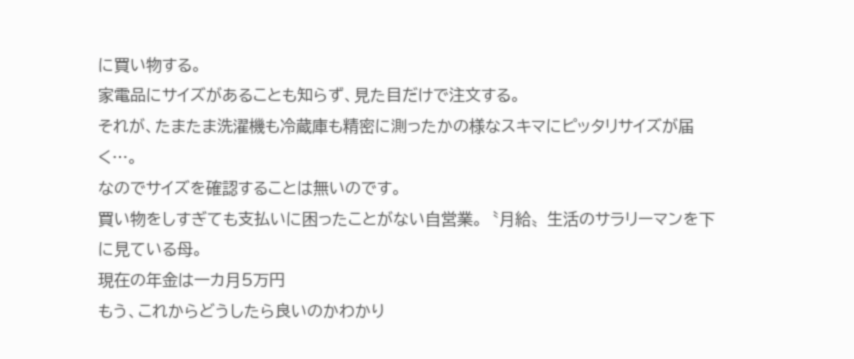に買い物する。
家電品にサイズがあることも知らず、見た目だけで注文する。
それが、たまたま洗濯機も冷蔵庫も精密に測ったかの様なスキマにピッタリサイズが届く…。
なのでサイズを確認することは無いのです。
買い物をしすぎても支払いに困ったことがない自営業。〝月給〟生活のサラリーマンを下に見ている母。
現在の年金は一カ月5万円
もう、これからどうしたら良いのかわかり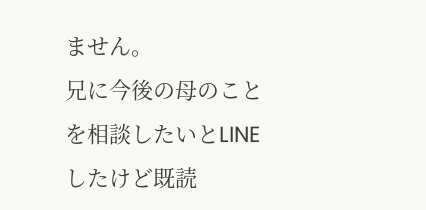ません。
兄に今後の母のことを相談したいとLINEしたけど既読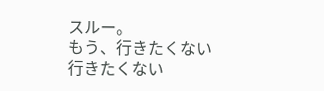スルー。
もう、行きたくない
行きたくない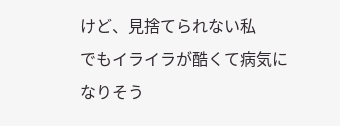けど、見捨てられない私
でもイライラが酷くて病気になりそう